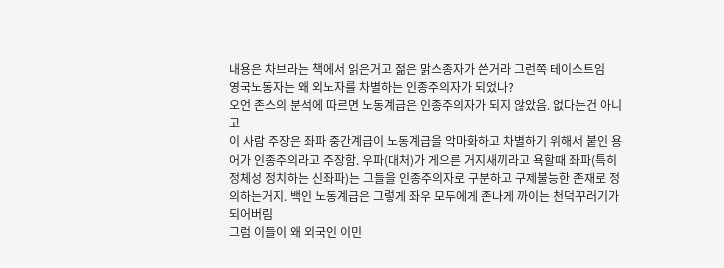내용은 차브라는 책에서 읽은거고 젊은 맑스종자가 쓴거라 그런쪽 테이스트임
영국노동자는 왜 외노자를 차별하는 인종주의자가 되었나?
오언 존스의 분석에 따르면 노동계급은 인종주의자가 되지 않았음. 없다는건 아니고
이 사람 주장은 좌파 중간계급이 노동계급을 악마화하고 차별하기 위해서 붙인 용어가 인종주의라고 주장함. 우파(대처)가 게으른 거지새끼라고 욕할때 좌파(특히 정체성 정치하는 신좌파)는 그들을 인종주의자로 구분하고 구제불능한 존재로 정의하는거지. 백인 노동계급은 그렇게 좌우 모두에게 존나게 까이는 천덕꾸러기가 되어버림
그럼 이들이 왜 외국인 이민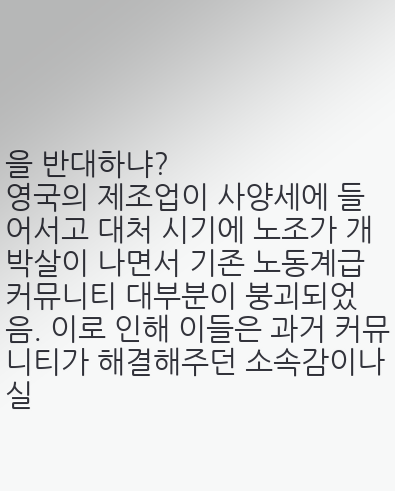을 반대하냐?
영국의 제조업이 사양세에 들어서고 대처 시기에 노조가 개박살이 나면서 기존 노동계급 커뮤니티 대부분이 붕괴되었음. 이로 인해 이들은 과거 커뮤니티가 해결해주던 소속감이나 실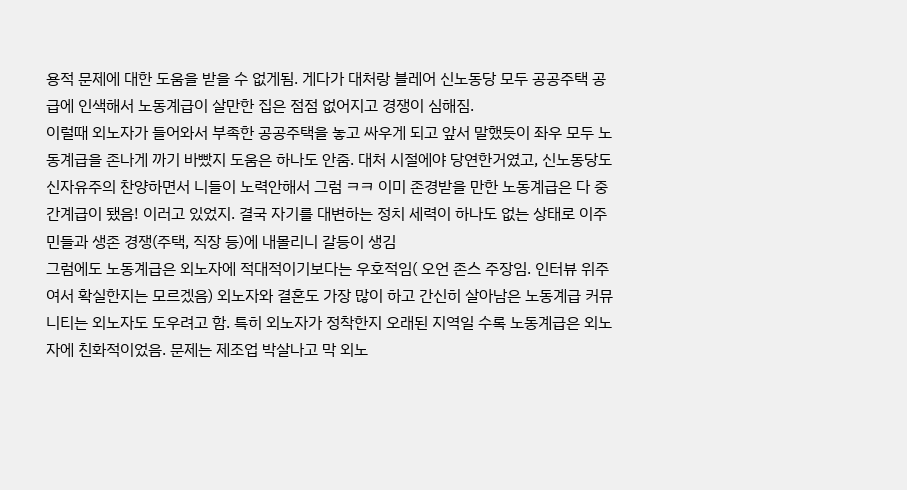용적 문제에 대한 도움을 받을 수 없게됨. 게다가 대처랑 블레어 신노동당 모두 공공주택 공급에 인색해서 노동계급이 살만한 집은 점점 없어지고 경쟁이 심해짐.
이럴때 외노자가 들어와서 부족한 공공주택을 놓고 싸우게 되고 앞서 말했듯이 좌우 모두 노동계급을 존나게 까기 바빴지 도움은 하나도 안줌. 대처 시절에야 당연한거였고, 신노동당도 신자유주의 찬양하면서 니들이 노력안해서 그럼 ㅋㅋ 이미 존경받을 만한 노동계급은 다 중간계급이 됐음! 이러고 있었지. 결국 자기를 대변하는 정치 세력이 하나도 없는 상태로 이주민들과 생존 경쟁(주택, 직장 등)에 내몰리니 갈등이 생김
그럼에도 노동계급은 외노자에 적대적이기보다는 우호적임( 오언 존스 주장임. 인터뷰 위주여서 확실한지는 모르겠음) 외노자와 결혼도 가장 많이 하고 간신히 살아남은 노동계급 커뮤니티는 외노자도 도우려고 함. 특히 외노자가 정착한지 오래된 지역일 수록 노동계급은 외노자에 친화적이었음. 문제는 제조업 박살나고 막 외노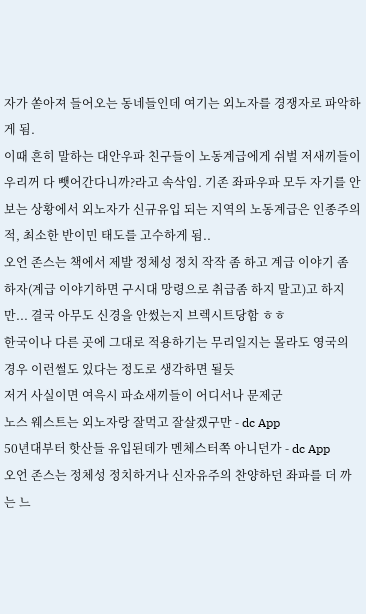자가 쏟아져 들어오는 동네들인데 여기는 외노자를 경쟁자로 파악하게 됨.
이때 흔히 말하는 대안우파 친구들이 노동계급에게 쉬벌 저새끼들이 우리꺼 다 뺏어간다니까?라고 속삭임. 기존 좌파우파 모두 자기를 안보는 상황에서 외노자가 신규유입 되는 지역의 노동계급은 인종주의적, 최소한 반이민 태도를 고수하게 됨..
오언 존스는 책에서 제발 정체성 정치 작작 좀 하고 계급 이야기 좀 하자(계급 이야기하면 구시대 망령으로 취급좀 하지 말고)고 하지만... 결국 아무도 신경을 안썼는지 브렉시트당함 ㅎㅎ
한국이나 다른 곳에 그대로 적용하기는 무리일지는 몰라도 영국의 경우 이런썰도 있다는 정도로 생각하면 될듯
저거 사실이면 여윽시 파쇼새끼들이 어디서나 문제군
노스 웨스트는 외노자랑 잘먹고 잘살겠구만 - dc App
50년대부터 핫산들 유입된데가 멘체스터쪽 아니던가 - dc App
오언 존스는 정체성 정치하거나 신자유주의 찬양하던 좌파를 더 까는 느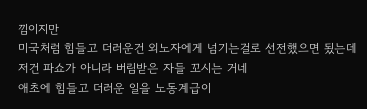낌이지만
미국처럼 힘들고 더러운건 외노자에게 넘기는걸로 선전했으면 됬는데
저건 파쇼가 아니라 버림받은 자들 꼬시는 거네
애초에 힘들고 더러운 일을 노동계급이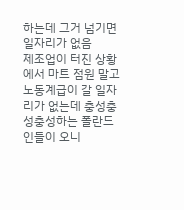하는데 그거 넘기면 일자리가 없음
제조업이 터진 상황에서 마트 점원 말고 노동계급이 갈 일자리가 없는데 충성충성충성하는 폴란드인들이 오니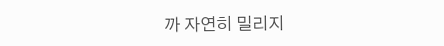까 자연히 밀리지